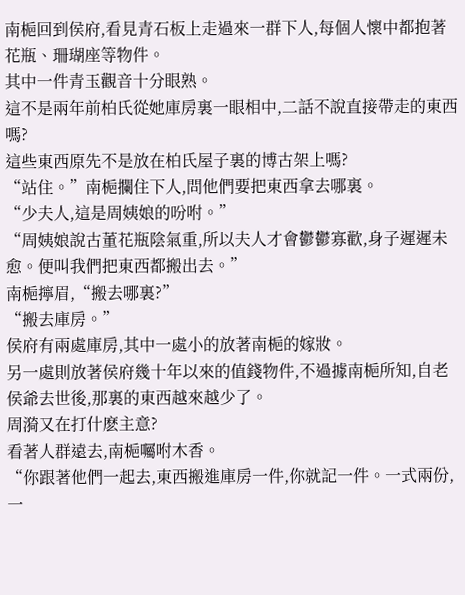南梔回到侯府,看見青石板上走過來一群下人,每個人懷中都抱著花瓶、珊瑚座等物件。
其中一件青玉觀音十分眼熟。
這不是兩年前柏氏從她庫房裏一眼相中,二話不說直接帶走的東西嗎?
這些東西原先不是放在柏氏屋子裏的博古架上嗎?
“站住。”南梔攔住下人,問他們要把東西拿去哪裏。
“少夫人,這是周姨娘的吩咐。”
“周姨娘說古董花瓶陰氣重,所以夫人才會鬱鬱寡歡,身子遲遲未愈。便叫我們把東西都搬出去。”
南梔擰眉,“搬去哪裏?”
“搬去庫房。”
侯府有兩處庫房,其中一處小的放著南梔的嫁妝。
另一處則放著侯府幾十年以來的值錢物件,不過據南梔所知,自老侯爺去世後,那裏的東西越來越少了。
周漪又在打什麽主意?
看著人群遠去,南梔囑咐木香。
“你跟著他們一起去,東西搬進庫房一件,你就記一件。一式兩份,一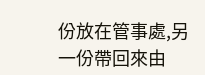份放在管事處,另一份帶回來由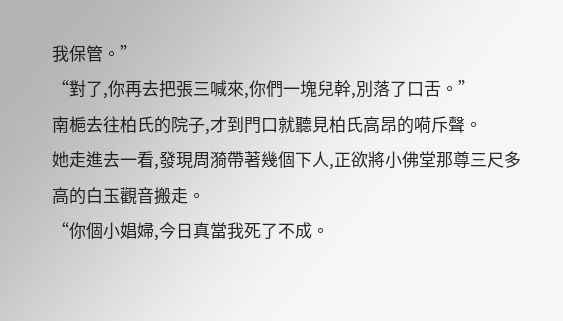我保管。”
“對了,你再去把張三喊來,你們一塊兒幹,別落了口舌。”
南梔去往柏氏的院子,才到門口就聽見柏氏高昂的嗬斥聲。
她走進去一看,發現周漪帶著幾個下人,正欲將小佛堂那尊三尺多高的白玉觀音搬走。
“你個小娼婦,今日真當我死了不成。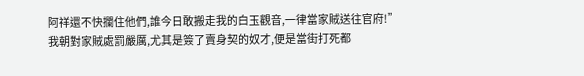阿祥還不快攔住他們,誰今日敢搬走我的白玉觀音,一律當家賊送往官府!”
我朝對家賊處罰嚴厲,尤其是簽了賣身契的奴才,便是當街打死都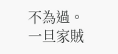不為過。
一旦家賊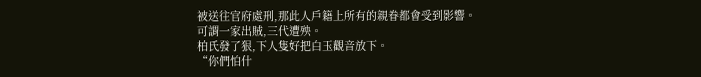被送往官府處刑,那此人戶籍上所有的親眷都會受到影響。
可謂一家出賊,三代遭殃。
柏氏發了狠,下人隻好把白玉觀音放下。
“你們怕什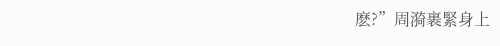麽?”周漪裹緊身上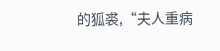的狐裘,“夫人重病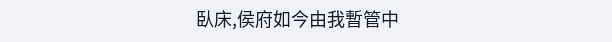臥床,侯府如今由我暫管中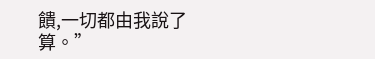饋,一切都由我說了算。”